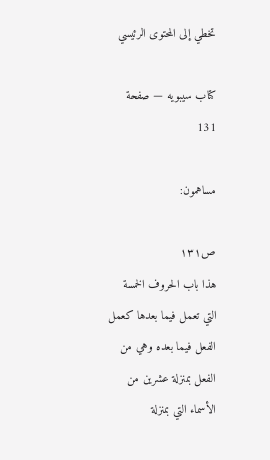تخطي إلى المحتوى الرئيسي

كتاب سيبويه — صفحة 131

مساهمون:

ص١٣١
هذا باب الحروف الخمسة التي تعمل فيما بعدها كعمل الفعل فيما بعده وهي من الفعل بمنزلة عشرين من الأسماء التي بمنزلة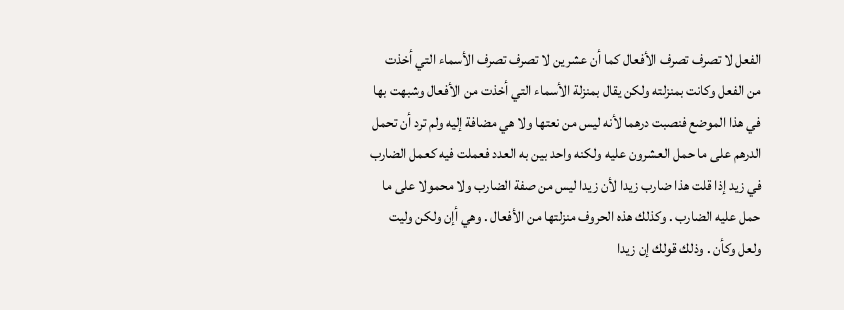الفعل لا تصرف تصرف الأفعال كما أن عشرين لا تصرف تصرف الأسماء التي أخذت من الفعل وكانت بمنزلته ولكن يقال بمنزلة الأسماء التي أخذت من الأفعال وشبهت بها في هذا الموضع فنصبت درهما لأنه ليس من نعتها ولا هي مضافة إليه ولم ترد أن تحمل الدرهم على ما حمل العشرون عليه ولكنه واحد بين به العدد فعملت فيه كعمل الضارب في زيد إذا قلت هذا ضارب زيدا لأن زيدا ليس من صفة الضارب ولا محمولا على ما حمل عليه الضارب . وكذلك هذه الحروف منزلتها من الأفعال . وهي أإن ولكن وليت ولعل وكأن . وذلك قولك إن زيدا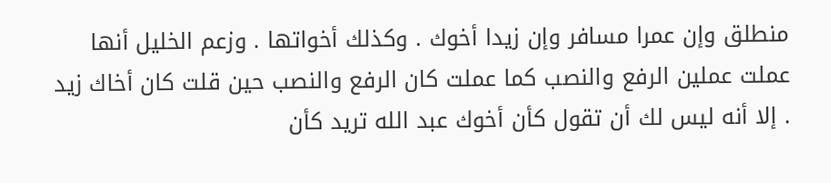منطلق وإن عمرا مسافر وإن زيدا أخوك . وكذلك أخواتها . وزعم الخليل أنها عملت عملين الرفع والنصب كما عملت كان الرفع والنصب حين قلت كان أخاك زيد . إلا أنه ليس لك أن تقول كأن أخوك عبد الله تريد كأن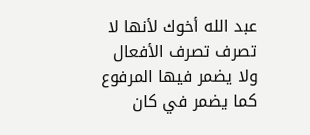عبد الله أخوك لأنها لا تصرف تصرف الأفعال ولا يضمر فيها المرفوع كما يضمر في كان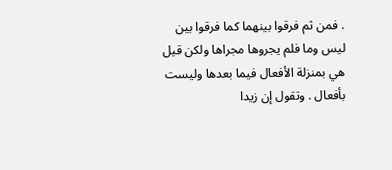. فمن ثم فرقوا بينهما كما فرقوا بين ليس وما فلم يجروها مجراها ولكن قيل هي بمنزلة الأفعال فيما بعدها وليست بأفعال . وتقول إن زيدا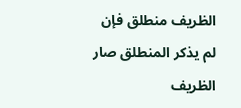الظريف منطلق فإن لم يذكر المنطلق صار الظريف